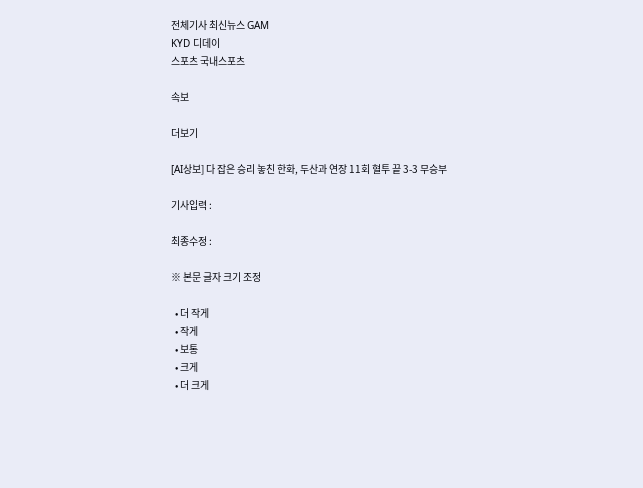전체기사 최신뉴스 GAM
KYD 디데이
스포츠 국내스포츠

속보

더보기

[AI상보] 다 잡은 승리 놓친 한화, 두산과 연장 11회 혈투 끝 3-3 무승부

기사입력 :

최종수정 :

※ 본문 글자 크기 조정

  • 더 작게
  • 작게
  • 보통
  • 크게
  • 더 크게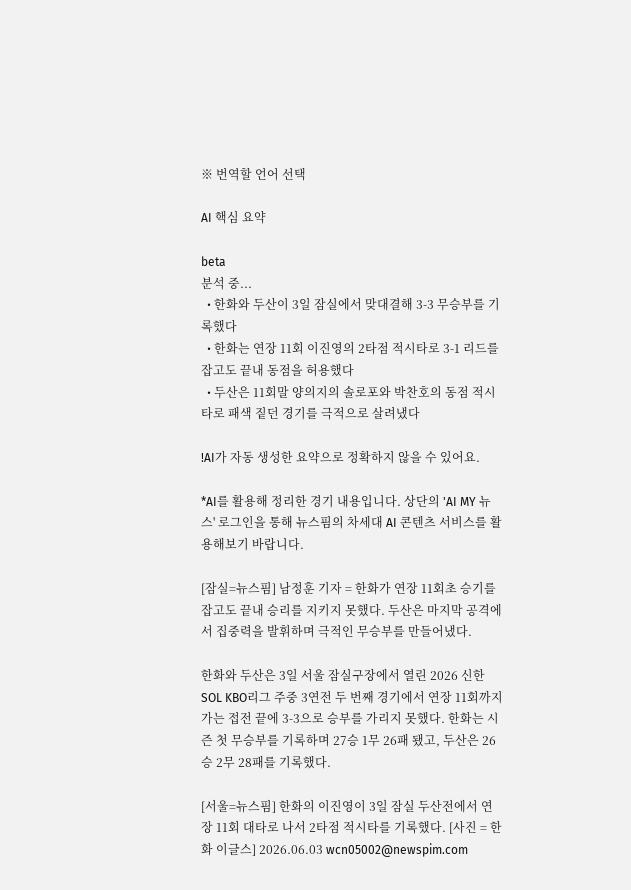※ 번역할 언어 선택

AI 핵심 요약

beta
분석 중...
  • 한화와 두산이 3일 잠실에서 맞대결해 3-3 무승부를 기록했다
  • 한화는 연장 11회 이진영의 2타점 적시타로 3-1 리드를 잡고도 끝내 동점을 허용했다
  • 두산은 11회말 양의지의 솔로포와 박찬호의 동점 적시타로 패색 짙던 경기를 극적으로 살려냈다

!AI가 자동 생성한 요약으로 정확하지 않을 수 있어요.

*AI를 활용해 정리한 경기 내용입니다. 상단의 'AI MY 뉴스' 로그인을 통해 뉴스핌의 차세대 AI 콘텐츠 서비스를 활용해보기 바랍니다.

[잠실=뉴스핌] 남정훈 기자 = 한화가 연장 11회초 승기를 잡고도 끝내 승리를 지키지 못했다. 두산은 마지막 공격에서 집중력을 발휘하며 극적인 무승부를 만들어냈다.

한화와 두산은 3일 서울 잠실구장에서 열린 2026 신한 SOL KBO리그 주중 3연전 두 번째 경기에서 연장 11회까지 가는 접전 끝에 3-3으로 승부를 가리지 못했다. 한화는 시즌 첫 무승부를 기록하며 27승 1무 26패 됐고, 두산은 26승 2무 28패를 기록했다.

[서울=뉴스핌] 한화의 이진영이 3일 잠실 두산전에서 연장 11회 대타로 나서 2타점 적시타를 기록했다. [사진 = 한화 이글스] 2026.06.03 wcn05002@newspim.com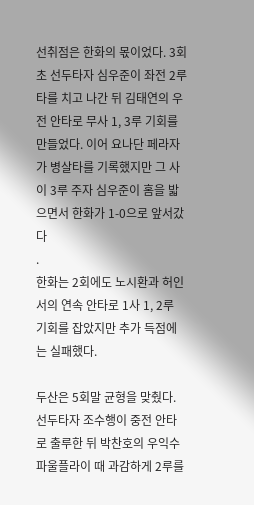선취점은 한화의 몫이었다. 3회초 선두타자 심우준이 좌전 2루타를 치고 나간 뒤 김태연의 우전 안타로 무사 1, 3루 기회를 만들었다. 이어 요나단 페라자가 병살타를 기록했지만 그 사이 3루 주자 심우준이 홈을 밟으면서 한화가 1-0으로 앞서갔다
.
한화는 2회에도 노시환과 허인서의 연속 안타로 1사 1, 2루 기회를 잡았지만 추가 득점에는 실패했다.

두산은 5회말 균형을 맞췄다. 선두타자 조수행이 중전 안타로 출루한 뒤 박찬호의 우익수 파울플라이 때 과감하게 2루를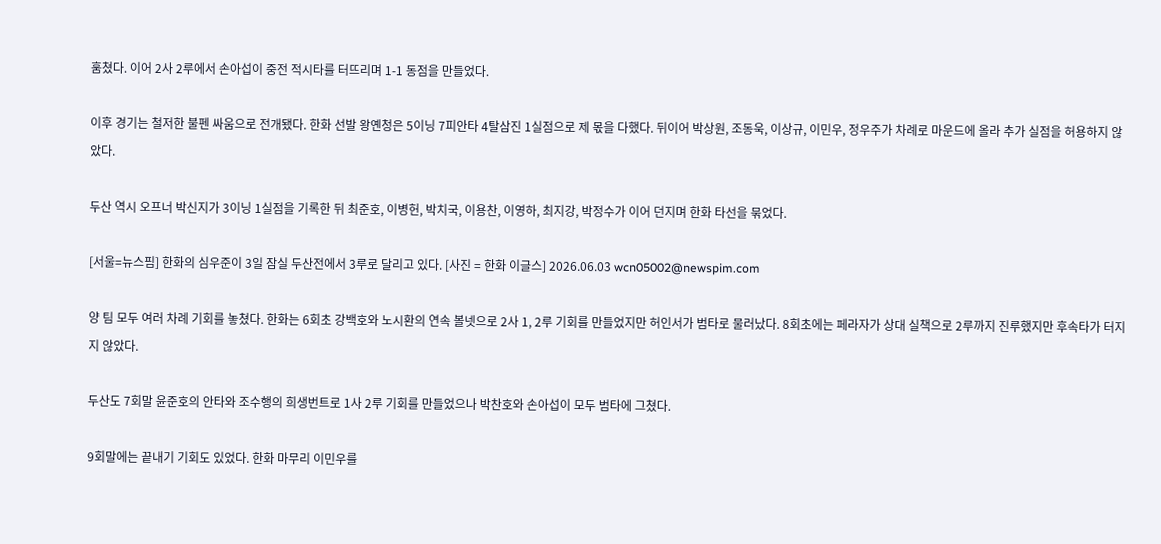훔쳤다. 이어 2사 2루에서 손아섭이 중전 적시타를 터뜨리며 1-1 동점을 만들었다.

이후 경기는 철저한 불펜 싸움으로 전개됐다. 한화 선발 왕옌청은 5이닝 7피안타 4탈삼진 1실점으로 제 몫을 다했다. 뒤이어 박상원, 조동욱, 이상규, 이민우, 정우주가 차례로 마운드에 올라 추가 실점을 허용하지 않았다.

두산 역시 오프너 박신지가 3이닝 1실점을 기록한 뒤 최준호, 이병헌, 박치국, 이용찬, 이영하, 최지강, 박정수가 이어 던지며 한화 타선을 묶었다.

[서울=뉴스핌] 한화의 심우준이 3일 잠실 두산전에서 3루로 달리고 있다. [사진 = 한화 이글스] 2026.06.03 wcn05002@newspim.com

양 팀 모두 여러 차례 기회를 놓쳤다. 한화는 6회초 강백호와 노시환의 연속 볼넷으로 2사 1, 2루 기회를 만들었지만 허인서가 범타로 물러났다. 8회초에는 페라자가 상대 실책으로 2루까지 진루했지만 후속타가 터지지 않았다.

두산도 7회말 윤준호의 안타와 조수행의 희생번트로 1사 2루 기회를 만들었으나 박찬호와 손아섭이 모두 범타에 그쳤다.

9회말에는 끝내기 기회도 있었다. 한화 마무리 이민우를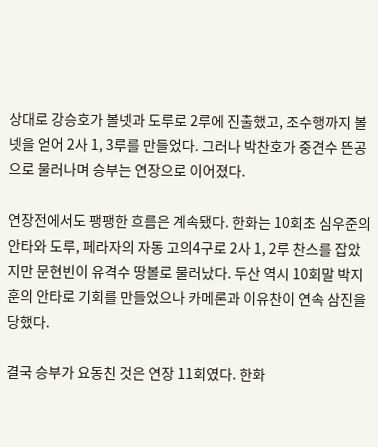상대로 강승호가 볼넷과 도루로 2루에 진출했고, 조수행까지 볼넷을 얻어 2사 1, 3루를 만들었다. 그러나 박찬호가 중견수 뜬공으로 물러나며 승부는 연장으로 이어졌다.

연장전에서도 팽팽한 흐름은 계속됐다. 한화는 10회초 심우준의 안타와 도루, 페라자의 자동 고의4구로 2사 1, 2루 찬스를 잡았지만 문현빈이 유격수 땅볼로 물러났다. 두산 역시 10회말 박지훈의 안타로 기회를 만들었으나 카메론과 이유찬이 연속 삼진을 당했다.

결국 승부가 요동친 것은 연장 11회였다. 한화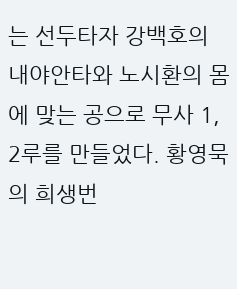는 선두타자 강백호의 내야안타와 노시환의 몸에 맞는 공으로 무사 1, 2루를 만들었다. 황영묵의 희생번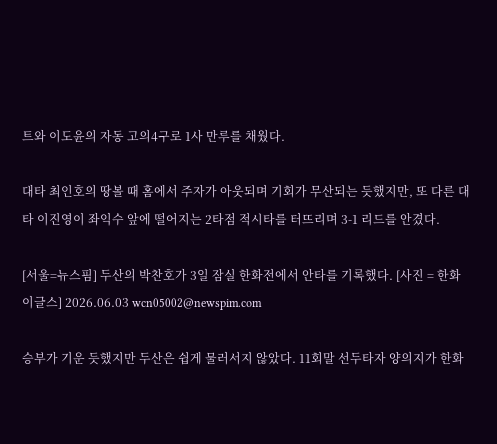트와 이도윤의 자동 고의4구로 1사 만루를 채웠다.

대타 최인호의 땅볼 때 홈에서 주자가 아웃되며 기회가 무산되는 듯했지만, 또 다른 대타 이진영이 좌익수 앞에 떨어지는 2타점 적시타를 터뜨리며 3-1 리드를 안겼다.

[서울=뉴스핌] 두산의 박찬호가 3일 잠실 한화전에서 안타를 기록했다. [사진 = 한화 이글스] 2026.06.03 wcn05002@newspim.com

승부가 기운 듯했지만 두산은 쉽게 물러서지 않았다. 11회말 선두타자 양의지가 한화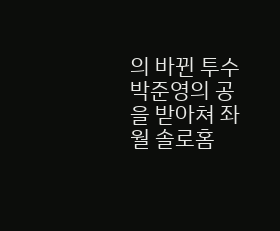의 바뀐 투수 박준영의 공을 받아쳐 좌월 솔로홈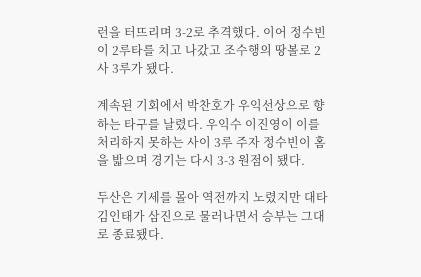런을 터뜨리며 3-2로 추격했다. 이어 정수빈이 2루타를 치고 나갔고 조수행의 땅볼로 2사 3루가 됐다.

계속된 기회에서 박찬호가 우익선상으로 향하는 타구를 날렸다. 우익수 이진영이 이를 처리하지 못하는 사이 3루 주자 정수빈이 홈을 밟으며 경기는 다시 3-3 원점이 됐다.

두산은 기세를 몰아 역전까지 노렸지만 대타 김인태가 삼진으로 물러나면서 승부는 그대로 종료됐다.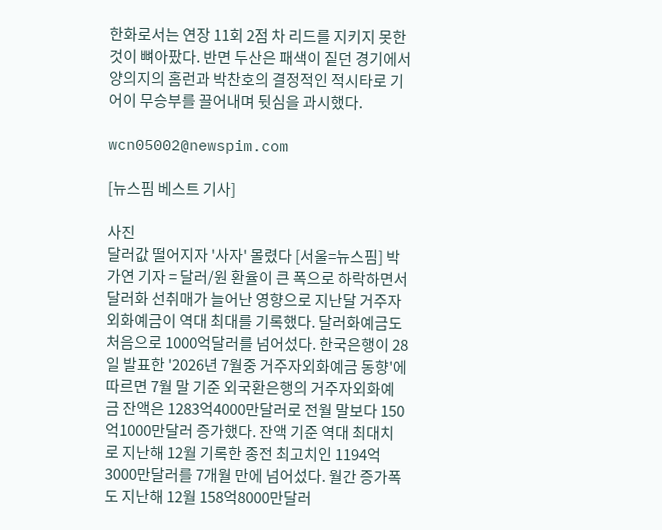한화로서는 연장 11회 2점 차 리드를 지키지 못한 것이 뼈아팠다. 반면 두산은 패색이 짙던 경기에서 양의지의 홈런과 박찬호의 결정적인 적시타로 기어이 무승부를 끌어내며 뒷심을 과시했다.

wcn05002@newspim.com

[뉴스핌 베스트 기사]

사진
달러값 떨어지자 '사자' 몰렸다 [서울=뉴스핌] 박가연 기자 = 달러/원 환율이 큰 폭으로 하락하면서 달러화 선취매가 늘어난 영향으로 지난달 거주자외화예금이 역대 최대를 기록했다. 달러화예금도 처음으로 1000억달러를 넘어섰다. 한국은행이 28일 발표한 '2026년 7월중 거주자외화예금 동향'에 따르면 7월 말 기준 외국환은행의 거주자외화예금 잔액은 1283억4000만달러로 전월 말보다 150억1000만달러 증가했다. 잔액 기준 역대 최대치로 지난해 12월 기록한 종전 최고치인 1194억3000만달러를 7개월 만에 넘어섰다. 월간 증가폭도 지난해 12월 158억8000만달러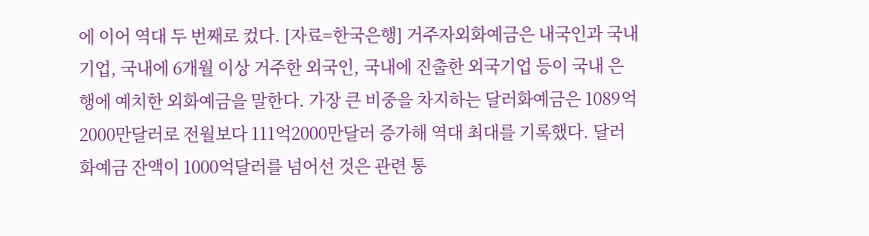에 이어 역대 두 번째로 컸다. [자료=한국은행] 거주자외화예금은 내국인과 국내 기업, 국내에 6개월 이상 거주한 외국인, 국내에 진출한 외국기업 등이 국내 은행에 예치한 외화예금을 말한다. 가장 큰 비중을 차지하는 달러화예금은 1089억2000만달러로 전월보다 111억2000만달러 증가해 역대 최대를 기록했다. 달러화예금 잔액이 1000억달러를 넘어선 것은 관련 통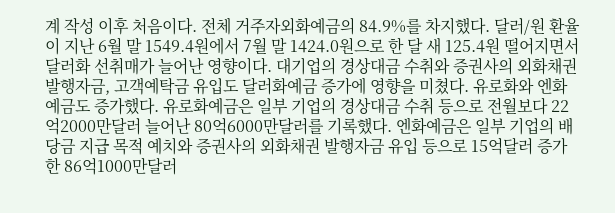계 작성 이후 처음이다. 전체 거주자외화예금의 84.9%를 차지했다. 달러/원 환율이 지난 6월 말 1549.4원에서 7월 말 1424.0원으로 한 달 새 125.4원 떨어지면서 달러화 선취매가 늘어난 영향이다. 대기업의 경상대금 수취와 증권사의 외화채권 발행자금, 고객예탁금 유입도 달러화예금 증가에 영향을 미쳤다. 유로화와 엔화예금도 증가했다. 유로화예금은 일부 기업의 경상대금 수취 등으로 전월보다 22억2000만달러 늘어난 80억6000만달러를 기록했다. 엔화예금은 일부 기업의 배당금 지급 목적 예치와 증권사의 외화채권 발행자금 유입 등으로 15억달러 증가한 86억1000만달러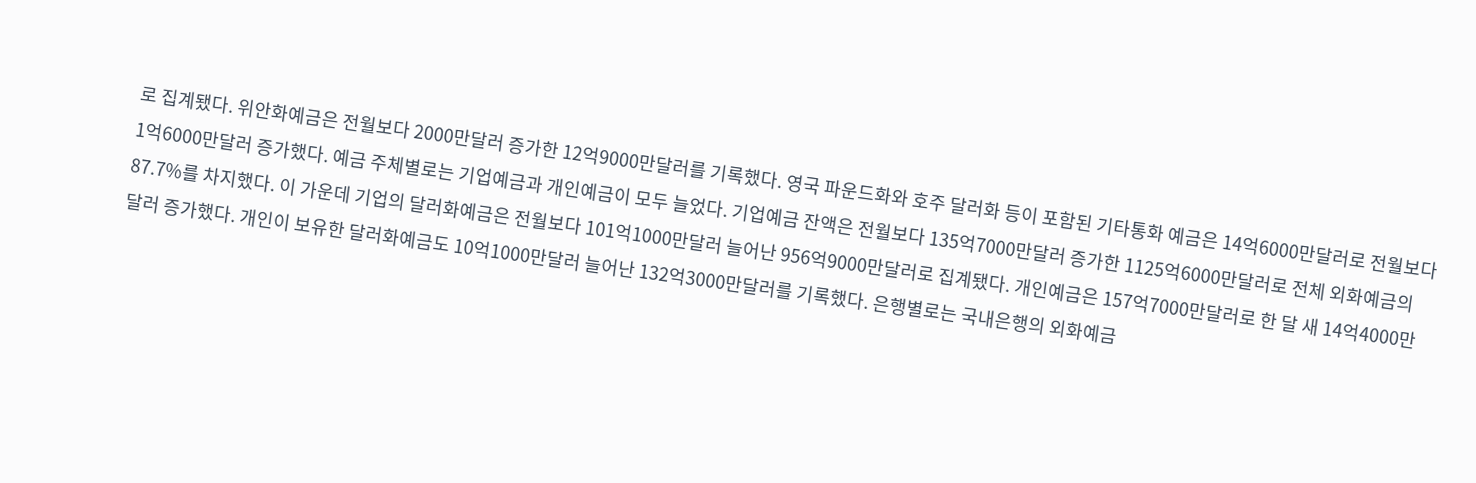로 집계됐다. 위안화예금은 전월보다 2000만달러 증가한 12억9000만달러를 기록했다. 영국 파운드화와 호주 달러화 등이 포함된 기타통화 예금은 14억6000만달러로 전월보다 1억6000만달러 증가했다. 예금 주체별로는 기업예금과 개인예금이 모두 늘었다. 기업예금 잔액은 전월보다 135억7000만달러 증가한 1125억6000만달러로 전체 외화예금의 87.7%를 차지했다. 이 가운데 기업의 달러화예금은 전월보다 101억1000만달러 늘어난 956억9000만달러로 집계됐다. 개인예금은 157억7000만달러로 한 달 새 14억4000만달러 증가했다. 개인이 보유한 달러화예금도 10억1000만달러 늘어난 132억3000만달러를 기록했다. 은행별로는 국내은행의 외화예금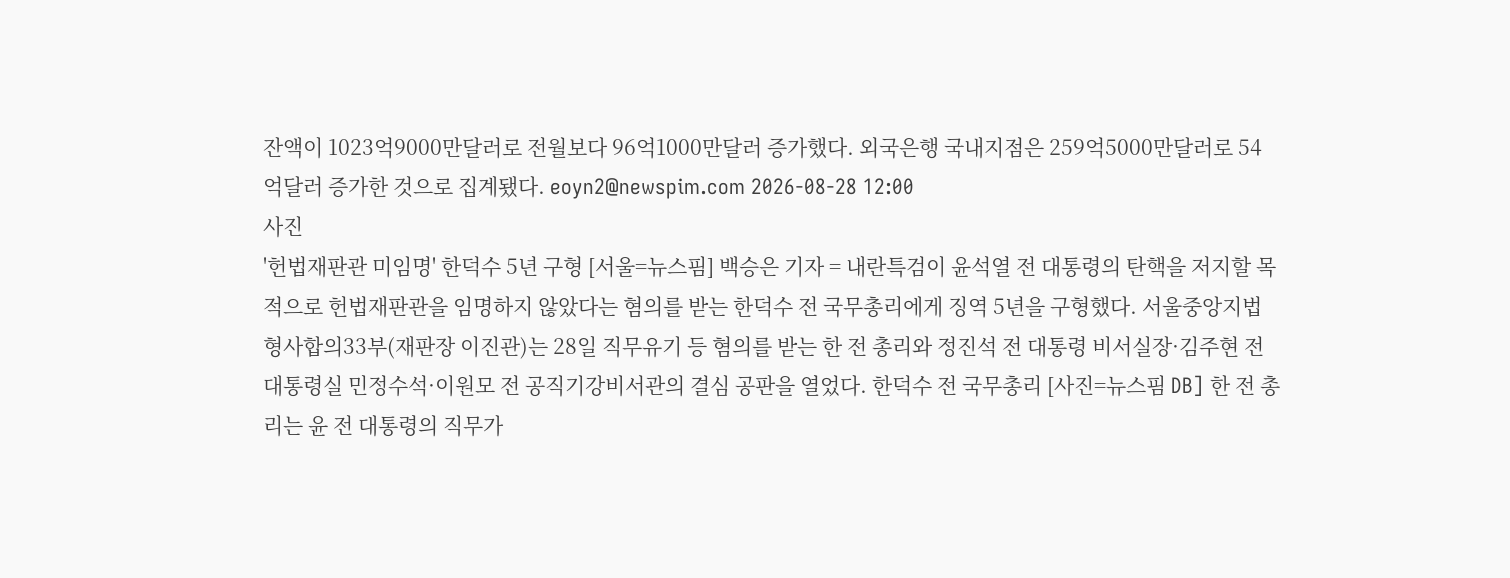잔액이 1023억9000만달러로 전월보다 96억1000만달러 증가했다. 외국은행 국내지점은 259억5000만달러로 54억달러 증가한 것으로 집계됐다. eoyn2@newspim.com 2026-08-28 12:00
사진
'헌법재판관 미임명' 한덕수 5년 구형 [서울=뉴스핌] 백승은 기자 = 내란특검이 윤석열 전 대통령의 탄핵을 저지할 목적으로 헌법재판관을 임명하지 않았다는 혐의를 받는 한덕수 전 국무총리에게 징역 5년을 구형했다. 서울중앙지법 형사합의33부(재판장 이진관)는 28일 직무유기 등 혐의를 받는 한 전 총리와 정진석 전 대통령 비서실장·김주현 전 대통령실 민정수석·이원모 전 공직기강비서관의 결심 공판을 열었다. 한덕수 전 국무총리 [사진=뉴스핌 DB] 한 전 총리는 윤 전 대통령의 직무가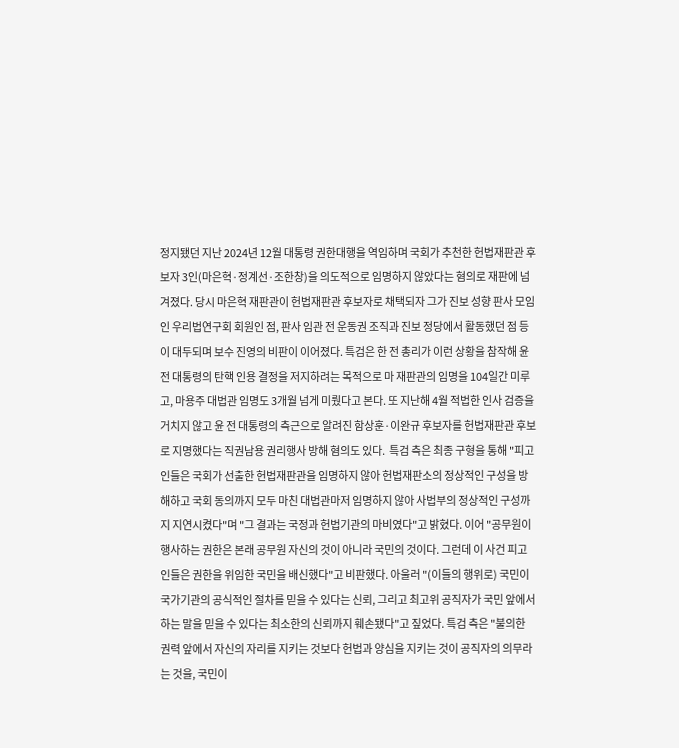정지됐던 지난 2024년 12월 대통령 권한대행을 역임하며 국회가 추천한 헌법재판관 후보자 3인(마은혁·정계선·조한창)을 의도적으로 임명하지 않았다는 혐의로 재판에 넘겨졌다. 당시 마은혁 재판관이 헌법재판관 후보자로 채택되자 그가 진보 성향 판사 모임인 우리법연구회 회원인 점, 판사 임관 전 운동권 조직과 진보 정당에서 활동했던 점 등이 대두되며 보수 진영의 비판이 이어졌다. 특검은 한 전 총리가 이런 상황을 참작해 윤 전 대통령의 탄핵 인용 결정을 저지하려는 목적으로 마 재판관의 임명을 104일간 미루고, 마용주 대법관 임명도 3개월 넘게 미뤘다고 본다. 또 지난해 4월 적법한 인사 검증을 거치지 않고 윤 전 대통령의 측근으로 알려진 함상훈·이완규 후보자를 헌법재판관 후보로 지명했다는 직권남용 권리행사 방해 혐의도 있다.  특검 측은 최종 구형을 통해 "피고인들은 국회가 선출한 헌법재판관을 임명하지 않아 헌법재판소의 정상적인 구성을 방해하고 국회 동의까지 모두 마친 대법관마저 임명하지 않아 사법부의 정상적인 구성까지 지연시켰다"며 "그 결과는 국정과 헌법기관의 마비였다"고 밝혔다. 이어 "공무원이 행사하는 권한은 본래 공무원 자신의 것이 아니라 국민의 것이다. 그런데 이 사건 피고인들은 권한을 위임한 국민을 배신했다"고 비판했다. 아울러 "(이들의 행위로) 국민이 국가기관의 공식적인 절차를 믿을 수 있다는 신뢰, 그리고 최고위 공직자가 국민 앞에서 하는 말을 믿을 수 있다는 최소한의 신뢰까지 훼손됐다"고 짚었다. 특검 측은 "불의한 권력 앞에서 자신의 자리를 지키는 것보다 헌법과 양심을 지키는 것이 공직자의 의무라는 것을, 국민이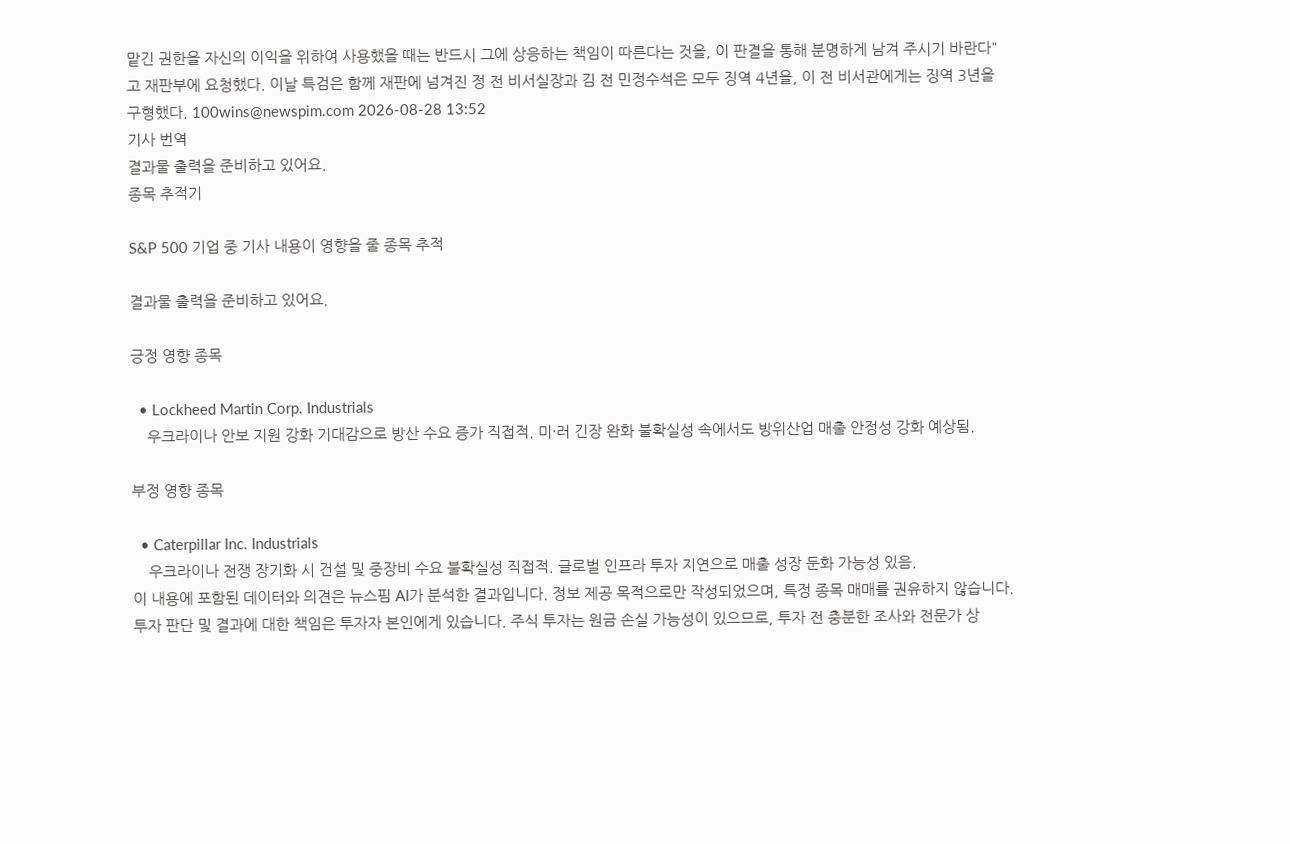맡긴 권한을 자신의 이익을 위하여 사용했을 때는 반드시 그에 상응하는 책임이 따른다는 것을, 이 판결을 통해 분명하게 남겨 주시기 바란다"고 재판부에 요청했다. 이날 특검은 함께 재판에 넘겨진 정 전 비서실장과 김 전 민정수석은 모두 징역 4년을, 이 전 비서관에게는 징역 3년을 구형했다. 100wins@newspim.com 2026-08-28 13:52
기사 번역
결과물 출력을 준비하고 있어요.
종목 추적기

S&P 500 기업 중 기사 내용이 영향을 줄 종목 추적

결과물 출력을 준비하고 있어요.

긍정 영향 종목

  • Lockheed Martin Corp. Industrials
    우크라이나 안보 지원 강화 기대감으로 방산 수요 증가 직접적. 미·러 긴장 완화 불확실성 속에서도 방위산업 매출 안정성 강화 예상됨.

부정 영향 종목

  • Caterpillar Inc. Industrials
    우크라이나 전쟁 장기화 시 건설 및 중장비 수요 불확실성 직접적. 글로벌 인프라 투자 지연으로 매출 성장 둔화 가능성 있음.
이 내용에 포함된 데이터와 의견은 뉴스핌 AI가 분석한 결과입니다. 정보 제공 목적으로만 작성되었으며, 특정 종목 매매를 권유하지 않습니다. 투자 판단 및 결과에 대한 책임은 투자자 본인에게 있습니다. 주식 투자는 원금 손실 가능성이 있으므로, 투자 전 충분한 조사와 전문가 상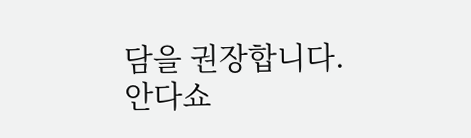담을 권장합니다.
안다쇼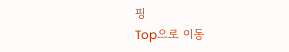핑
Top으로 이동